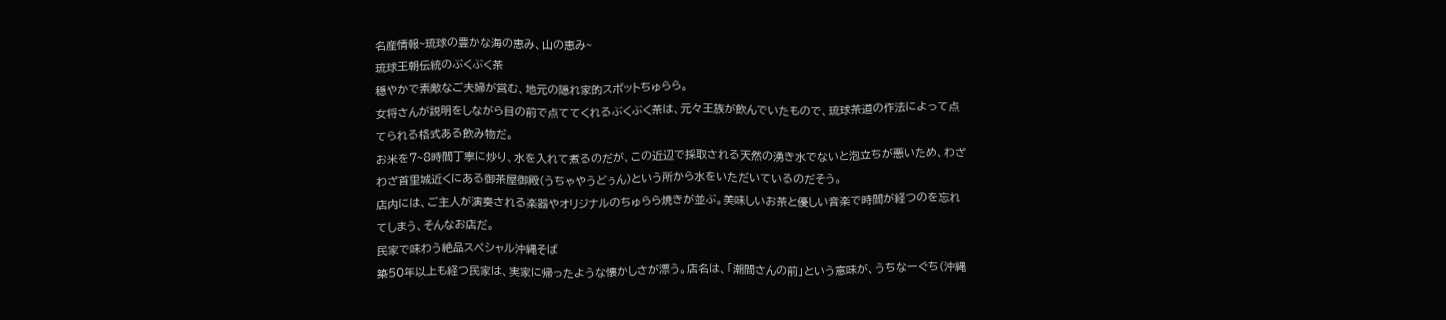名産情報~琉球の豊かな海の恵み、山の恵み~
琉球王朝伝統のぶくぶく茶
穏やかで素敵なご夫婦が営む、地元の隠れ家的スポットちゅらら。
女将さんが説明をしながら目の前で点ててくれるぶくぶく茶は、元々王族が飲んでいたもので、琉球茶道の作法によって点てられる格式ある飲み物だ。
お米を7~8時間丁寧に炒り、水を入れて煮るのだが、この近辺で採取される天然の湧き水でないと泡立ちが悪いため、わざわざ首里城近くにある御茶屋御殿(うちゃやうどぅん)という所から水をいただいているのだそう。
店内には、ご主人が演奏される楽器やオリジナルのちゅらら焼きが並ぶ。美味しいお茶と優しい音楽で時間が経つのを忘れてしまう、そんなお店だ。
民家で味わう絶品スペシャル沖縄そば
築50年以上も経つ民家は、実家に帰ったような懐かしさが漂う。店名は、「潮間さんの前」という意味が、うちなーぐち(沖縄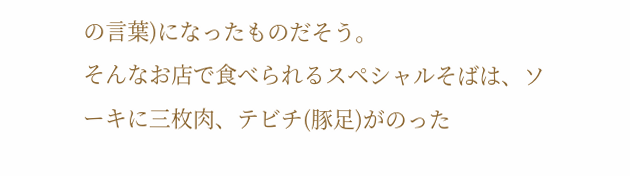の言葉)になったものだそう。
そんなお店で食べられるスペシャルそばは、ソーキに三枚肉、テビチ(豚足)がのった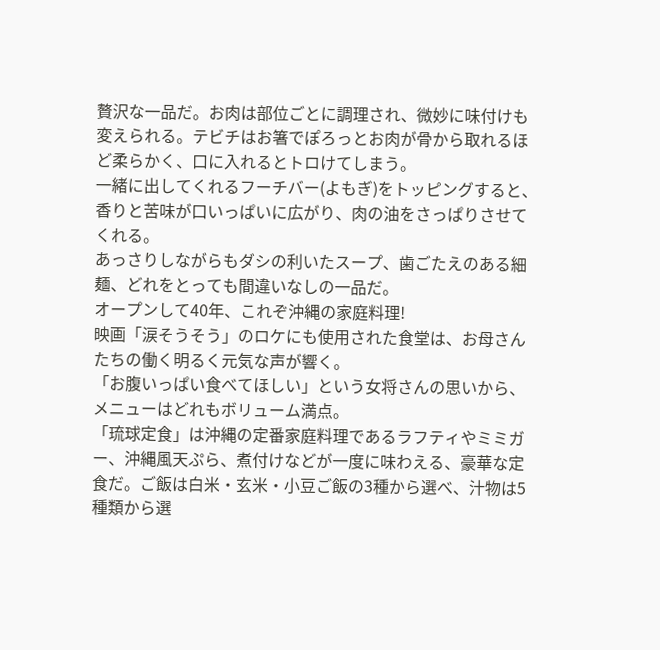贅沢な一品だ。お肉は部位ごとに調理され、微妙に味付けも変えられる。テビチはお箸でぽろっとお肉が骨から取れるほど柔らかく、口に入れるとトロけてしまう。
一緒に出してくれるフーチバー(よもぎ)をトッピングすると、香りと苦味が口いっぱいに広がり、肉の油をさっぱりさせてくれる。
あっさりしながらもダシの利いたスープ、歯ごたえのある細麺、どれをとっても間違いなしの一品だ。
オープンして40年、これぞ沖縄の家庭料理!
映画「涙そうそう」のロケにも使用された食堂は、お母さんたちの働く明るく元気な声が響く。
「お腹いっぱい食べてほしい」という女将さんの思いから、メニューはどれもボリューム満点。
「琉球定食」は沖縄の定番家庭料理であるラフティやミミガー、沖縄風天ぷら、煮付けなどが一度に味わえる、豪華な定食だ。ご飯は白米・玄米・小豆ご飯の3種から選べ、汁物は5種類から選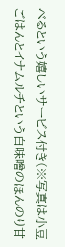べるという嬉しいサービス付き(※写真は小豆ごはんとイナムルチという白味噌のほんのり甘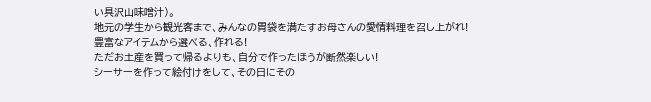い具沢山味噌汁)。
地元の学生から観光客まで、みんなの胃袋を満たすお母さんの愛情料理を召し上がれ!
豊富なアイテムから選べる、作れる!
ただお土産を買って帰るよりも、自分で作ったほうが断然楽しい!
シーサーを作って絵付けをして、その日にその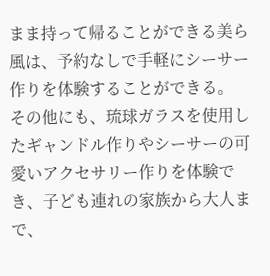まま持って帰ることができる美ら風は、予約なしで手軽にシーサー作りを体験することができる。
その他にも、琉球ガラスを使用したギャンドル作りやシーサーの可愛いアクセサリー作りを体験でき、子ども連れの家族から大人まで、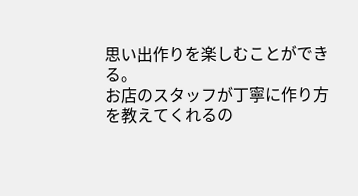思い出作りを楽しむことができる。
お店のスタッフが丁寧に作り方を教えてくれるの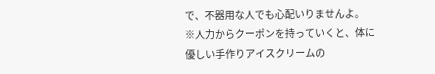で、不器用な人でも心配いりませんよ。
※人力からクーポンを持っていくと、体に優しい手作りアイスクリームの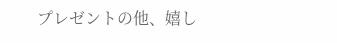プレゼントの他、嬉し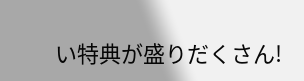い特典が盛りだくさん!